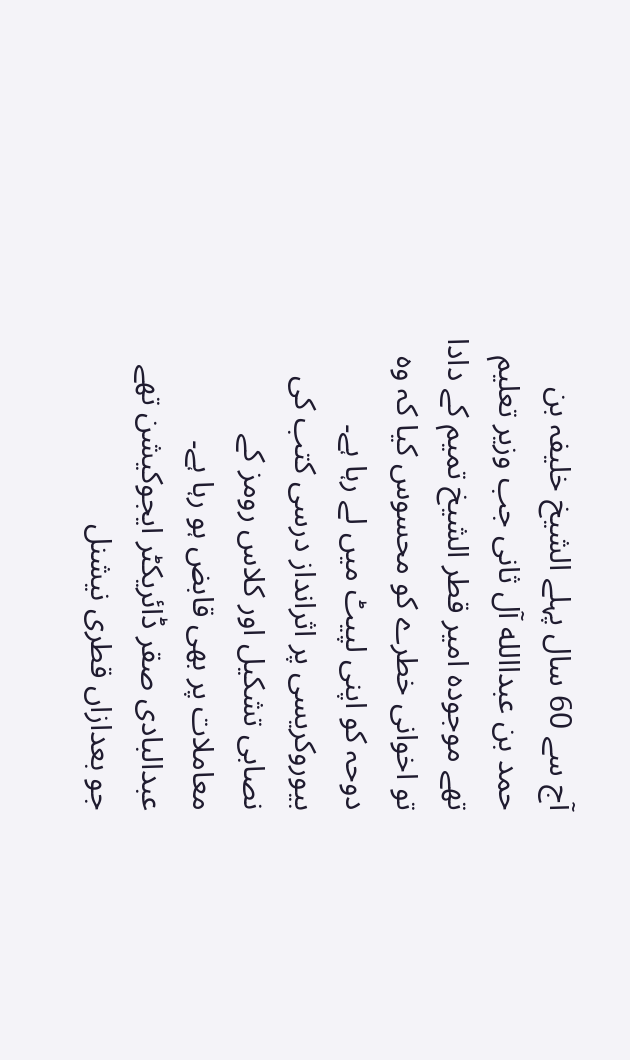آج سے 60 سال پہلے الشیخ خلیفہ بن حمد بن عبداالله آل ثانی جب وزیر تعلیم تھے موجودہ امیر قطر الشیخ تمیم کے دادا تو اخوانی خطرے کو محسوس کیا کہ وہ دوحہ کو اپنی لپیٹ میں لے رہا ہے۔ بیوروکریسی پر اثرانداز درسی کتب کی نصابی تشکیل اور کلاس رومز کے معاملات پر بھی قابض ہو رہا ہے۔ عبدالبادی صقر ڈائریکٹر ایجوکیشن تھے جو بعدازاں قطری نیشنل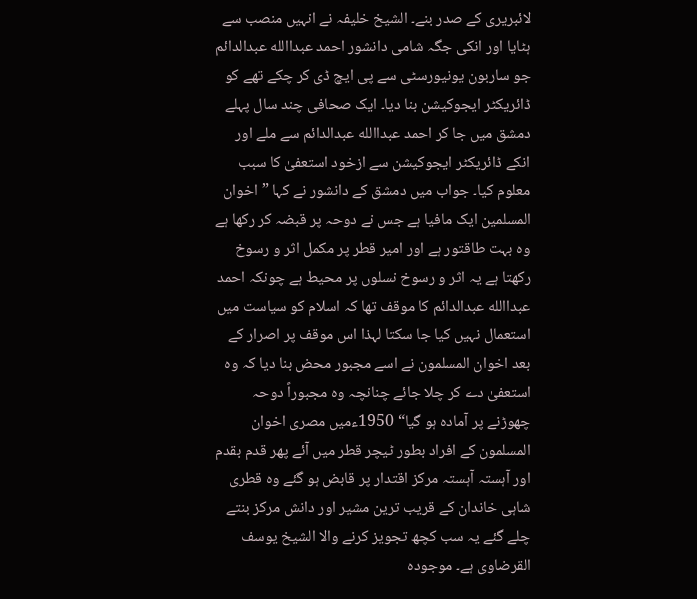لائبریری کے صدر بنے۔ الشیخ خلیفہ نے انہیں منصب سے ہٹایا اور انکی جگہ شامی دانشور احمد عبداالله عبدالدائم جو ساربون یونیورسٹی سے پی ایچ ڈی کر چکے تھے کو ڈائریکٹر ایجوکیشن بنا دیا۔ ایک صحافی چند سال پہلے دمشق میں جا کر احمد عبداالله عبدالدائم سے ملے اور انکے ڈائریکٹر ایجوکیشن سے ازخود استعفیٰ کا سبب معلوم کیا۔ جواب میں دمشق کے دانشور نے کہا ”اخوان المسلمین ایک مافیا ہے جس نے دوحہ پر قبضہ کر رکھا ہے وہ بہت طاقتور ہے اور امیر قطر پر مکمل اثر و رسوخ رکھتا ہے یہ اثر و رسوخ نسلوں پر محیط ہے چونکہ احمد عبداالله عبدالدائم کا موقف تھا کہ اسلام کو سیاست میں استعمال نہیں کیا جا سکتا لہذا اس موقف پر اصرار کے بعد اخوان المسلمون نے اسے مجبور محض بنا دیا کہ وہ استعفیٰ دے کر چلا جائے چنانچہ وہ مجبوراً دوحہ چھوڑنے پر آمادہ ہو گیا“ 1950ءمیں مصری اخوان المسلمون کے افراد بطور ٹیچر قطر میں آئے پھر قدم بقدم اور آہستہ آہستہ مرکز اقتدار پر قابض ہو گئے وہ قطری شاہی خاندان کے قریب ترین مشیر اور دانش مرکز بنتے چلے گئے یہ سب کچھ تجویز کرنے والا الشیخ یوسف القرضاوی ہے۔ موجودہ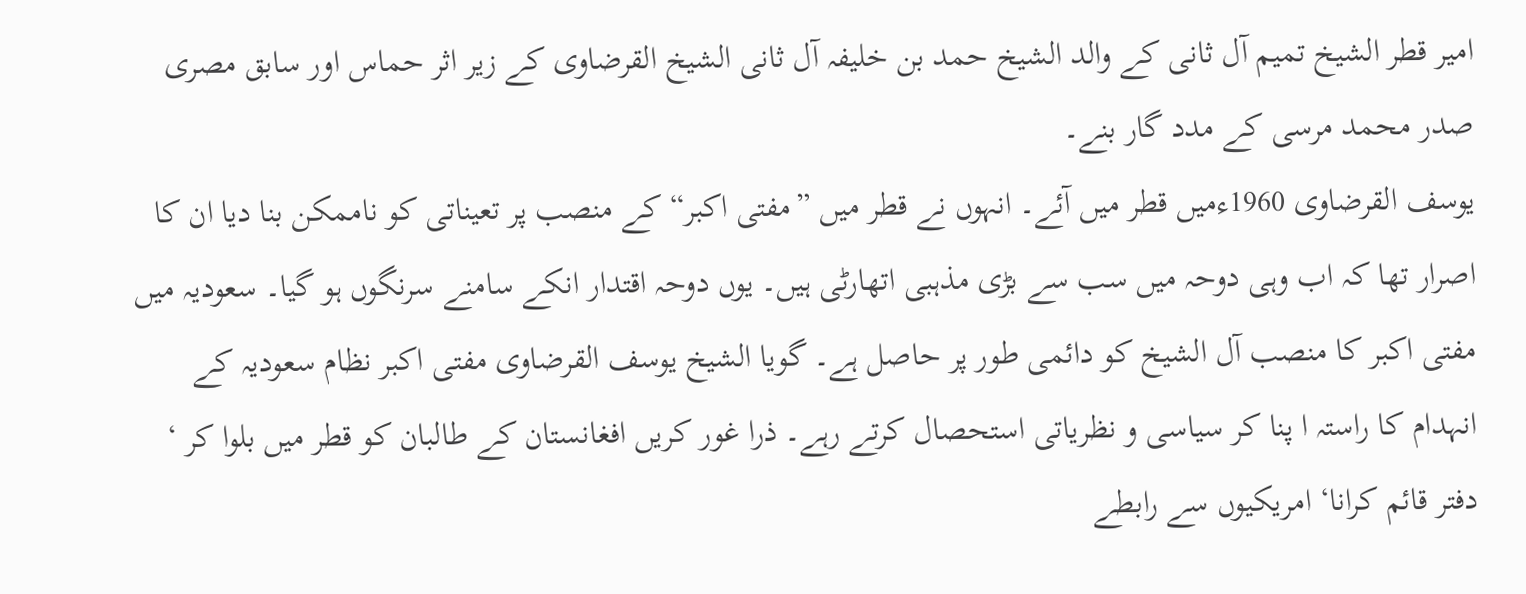امیر قطر الشیخ تمیم آل ثانی کے والد الشیخ حمد بن خلیفہ آل ثانی الشیخ القرضاوی کے زیر اثر حماس اور سابق مصری صدر محمد مرسی کے مدد گار بنے۔
یوسف القرضاوی 1960ءمیں قطر میں آئے۔ انہوں نے قطر میں ”مفتی اکبر“ کے منصب پر تعیناتی کو ناممکن بنا دیا ان کا اصرار تھا کہ اب وہی دوحہ میں سب سے بڑی مذہبی اتھارٹی ہیں۔ یوں دوحہ اقتدار انکے سامنے سرنگوں ہو گیا۔ سعودیہ میں مفتی اکبر کا منصب آل الشیخ کو دائمی طور پر حاصل ہے۔ گویا الشیخ یوسف القرضاوی مفتی اکبر نظام سعودیہ کے انہدام کا راستہ ا پنا کر سیاسی و نظریاتی استحصال کرتے رہے۔ ذرا غور کریں افغانستان کے طالبان کو قطر میں بلوا کر ‘ دفتر قائم کرانا‘ امریکیوں سے رابطے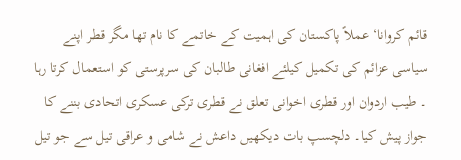قائم کروانا‘ عملاً پاکستان کی اہمیت کے خاتمے کا نام تھا مگر قطر اپنے سیاسی عزائم کی تکمیل کیلئے افغانی طالبان کی سرپرستی کو استعمال کرتا رہا ۔ طیب اردوان اور قطری اخوانی تعلق نے قطری ترکی عسکری اتحادی بننے کا جواز پیش کیا۔ دلچسپ بات دیکھیں داعش نے شامی و عراقی تیل سے جو تیل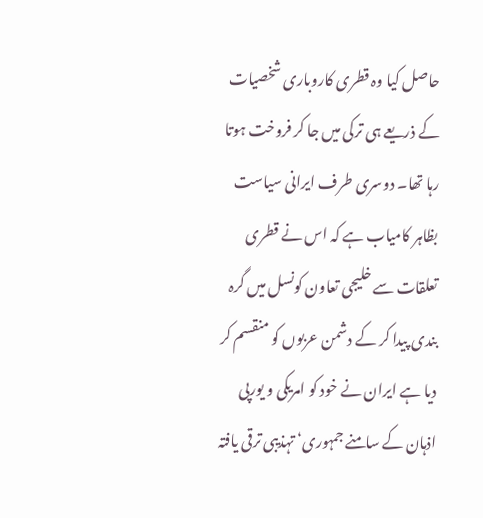حاصل کیا وہ قطری کاروباری شخصیات کے ذریعے ہی ترکی میں جا کر فروخت ہوتا رہا تھا۔ دوسری طرف ایرانی سیاست بظاہر کامیاب ہے کہ اس نے قطری تعلقات سے خلیجی تعاون کونسل میں گرہ بندی پیدا کر کے دشمن عربوں کو منقسم کر دیا ہے ایران نے خود کو امریکی و یورپی اذہان کے سامنے جمہوری‘ تہذیبی ترقی یافتہ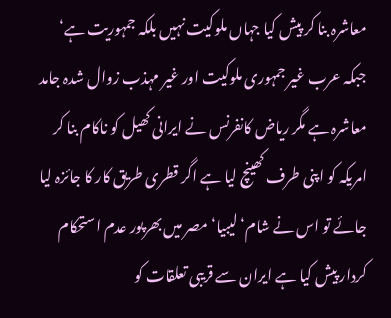معاشرہ بنا کر پیش کیا جہاں ملوکیت نہیں بلکہ جمہوریت ہے‘ جبکہ عرب غیر جمہوری ملوکیت اور غیر مہذب زوال شدہ جامد معاشرہ ہے مگر ریاض کانفرنس نے ایرانی کھیل کو ناکام بنا کر امریکہ کو اپنی طرف کھینچ لیا ہے اگر قطری طریق کار کا جائزہ لیا جائے تو اس نے شام‘ لیبیا‘ مصر میں بھرپور عدم استحکام کردار پیش کیا ہے ایران سے قریبی تعلقات کو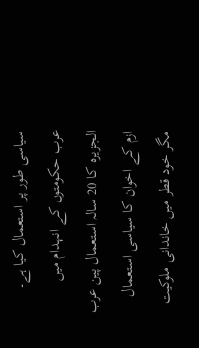سیاسی طور پر استعمال کیا ہے۔ عرب حکومتوں کے انہدام میں الجزیرہ کا 20 سالہ استعمال پین عرب ازم کے اخوان کا سیاسی استعمال مگر خود قطر میں خاندانی ملوکیت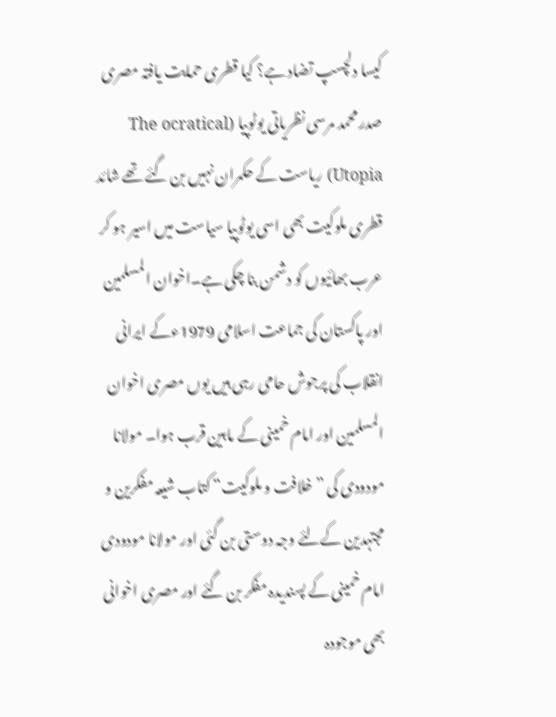کیسا دلچسپ تضاد ہے؟ کیا قطری حمایت یافتہ مصری صدر محمد مرسی نظریاتی یوٹوپیا (The ocratical Utopia) ریاست کے حکمران نہیں بن گئے تھے شائد قطری ملوکیت بھی اسی یوٹوپیا سیاست میں اسیر ہو کر عرب بھائیوں کو دشمن بنا چکی ہے۔اخوان المسلمین اور پاکستان کی جماعت اسلامی 1979ءکے ایرانی انقلاب کی پرجوش حامی رہی ہیں یوں مصری اخوان المسلمین اور امام خمینی کے مابین قرب ہوا۔ مولانا مودودی کی ”خلافت و ملوکیت“ کتاب شیعہ مفکرین و مجتہدین کےلئے وجہ دوستی بن گئی اور مولانا مودودی امام خمینی کے پسندیدہ مفکر بن گئے اور مصری اخوانی بھی موجودہ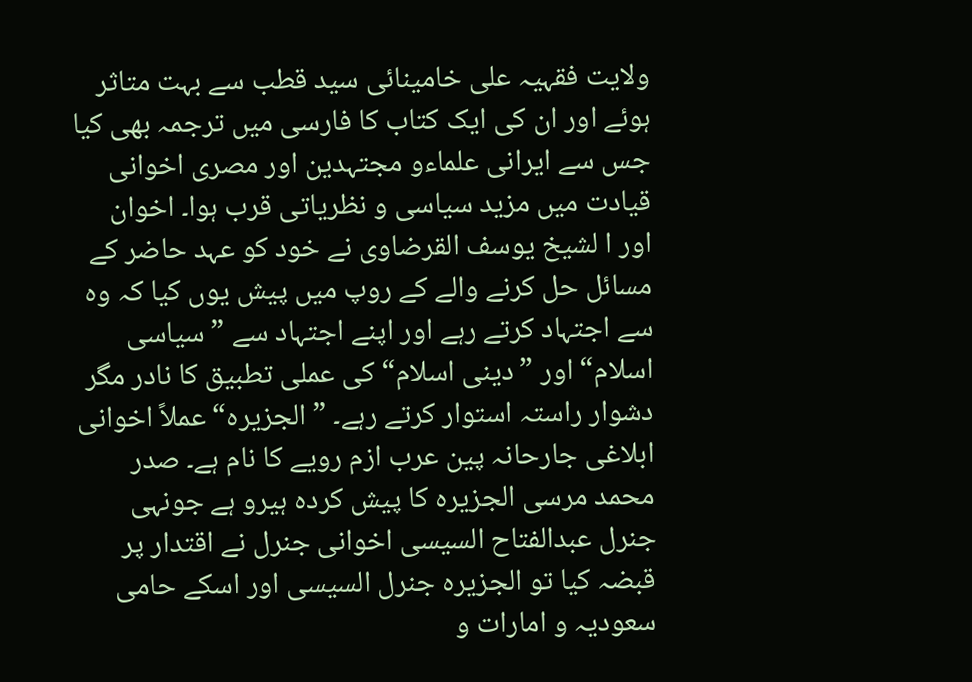ولایت فقہیہ علی خامینائی سید قطب سے بہت متاثر ہوئے اور ان کی ایک کتاب کا فارسی میں ترجمہ بھی کیا جس سے ایرانی علماءو مجتہدین اور مصری اخوانی قیادت میں مزید سیاسی و نظریاتی قرب ہوا۔ اخوان اور ا لشیخ یوسف القرضاوی نے خود کو عہد حاضر کے مسائل حل کرنے والے کے روپ میں پیش یوں کیا کہ وہ سے اجتہاد کرتے رہے اور اپنے اجتہاد سے ”سیاسی اسلام“ اور ”دینی اسلام“ کی عملی تطبیق کا نادر مگر دشوار راستہ استوار کرتے رہے۔ ”الجزیرہ“ عملاً اخوانی ابلاغی جارحانہ پین عرب ازم رویے کا نام ہے۔ صدر محمد مرسی الجزیرہ کا پیش کردہ ہیرو ہے جونہی جنرل عبدالفتاح السیسی اخوانی جنرل نے اقتدار پر قبضہ کیا تو الجزیرہ جنرل السیسی اور اسکے حامی سعودیہ و امارات و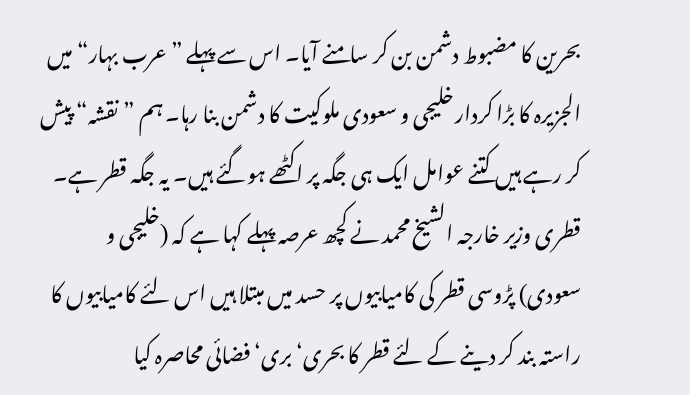بحرین کا مضبوط دشمن بن کر سامنے آیا۔ اس سے پہلے ”عرب بہار“ میں الجزیرہ کا بڑا کردار خلیجی و سعودی ملوکیت کا دشمن بنا رہا۔ ہم ”نقشہ“ پیش کر رہے ہیں کتنے عوامل ایک ہی جگہ پر اکٹھے ہوگئے ہیں۔ یہ جگہ قطر ہے۔ قطری وزیر خارجہ الشیخ محمد نے کچھ عرصہ پہلے کہا ہے کہ (خلیجی و سعودی) پڑوسی قطر کی کامیابیوں پر حسد میں مبتلا ہیں اس لئے کامیابیوں کا راستہ بند کر دینے کے لئے قطر کا بحری‘ بری‘ فضائی محاصرہ کیا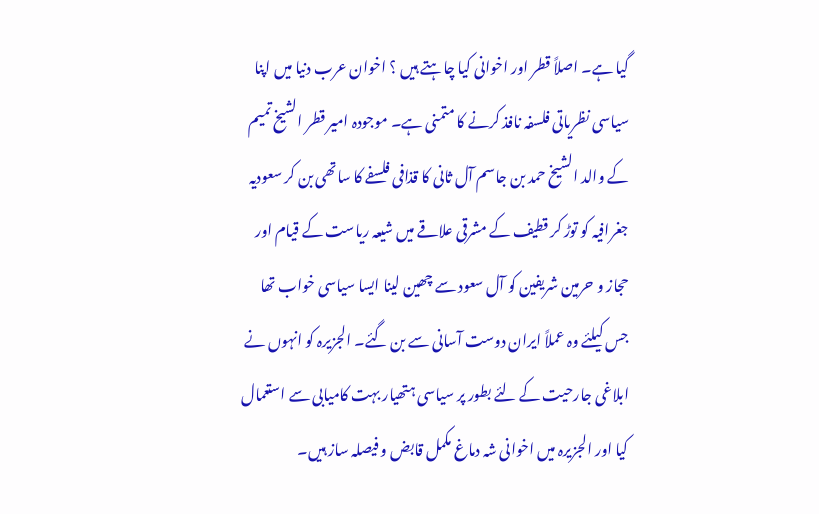گیا ہے۔ اصلاً قطر اور اخوانی کیا چاہتے ہیں ؟ اخوان عرب دنیا میں اپنا سیاسی نظریاتی فلسفہ نافذ کرنے کا متمنی ہے۔ موجودہ امیر قطر الشیخ تمیم کے والد الشیخ حمد بن جاسم آل ثانی کا قذافی فلسفے کا ساتھی بن کر سعودیہ جغرافیہ کو توڑ کر قطیف کے مشرقی علاقے میں شیعہ ریاست کے قیام اور حجاز و حرمین شریفین کو آل سعود سے چھین لینا ایسا سیاسی خواب تھا جس کیلئے وہ عملاً ایران دوست آسانی سے بن گئے۔ الجزیرہ کو انہوں نے ابلاغی جارحیت کے لئے بطور پر سیاسی ہتھیار بہت کامیابی سے استعمال کیا اور الجزیرہ میں اخوانی شہ دماغ مکمل قابض و فیصلہ ساز ہیں۔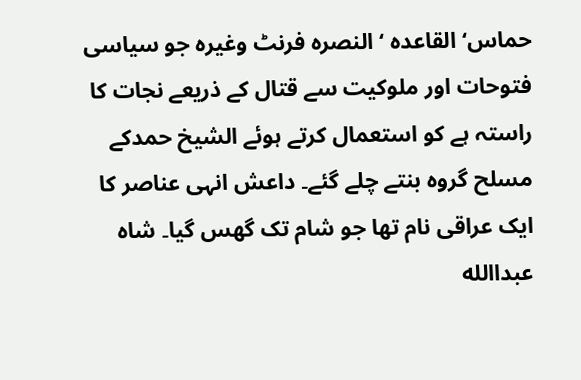حماس‘ القاعدہ ‘ النصرہ فرنٹ وغیرہ جو سیاسی فتوحات اور ملوکیت سے قتال کے ذریعے نجات کا راستہ ہے کو استعمال کرتے ہوئے الشیخ حمدکے مسلح گروہ بنتے چلے گئے۔ داعش انہی عناصر کا ایک عراقی نام تھا جو شام تک گھس گیا۔ شاہ عبداالله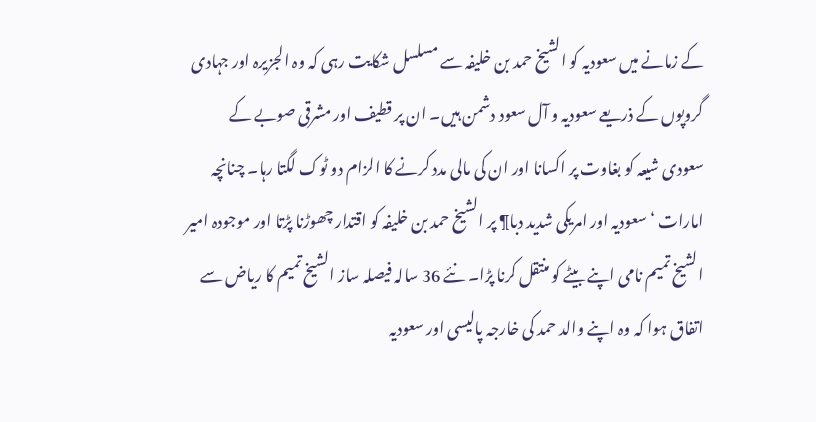کے زمانے میں سعودیہ کو الشیخ حمد بن خلیفہ سے مسلسل شکایت رہی کہ وہ الجزیرہ اور جہادی گروپوں کے ذریعے سعودیہ و آل سعود دشمن ہیں۔ ان پر قطیف اور مشرقی صوبے کے سعودی شیعہ کو بغاوت پر اکسانا اور ان کی مالی مدد کرنے کا الزام دو ٹوک لگتا رہا۔ چنانچہ امارات ‘ سعودیہ اور امریکی شدید دبا¶ پر الشیخ حمد بن خلیفہ کو اقتدار چھوڑنا پڑتا اور موجودہ امیر الشیخ تمیم نامی اپنے بیٹے کو منتقل کرنا پڑا۔ نئے 36 سالہ فیصلہ ساز الشیخ تمیم کا ریاض سے اتفاق ہوا کہ وہ اپنے والد حمد کی خارجہ پالیسی اور سعودیہ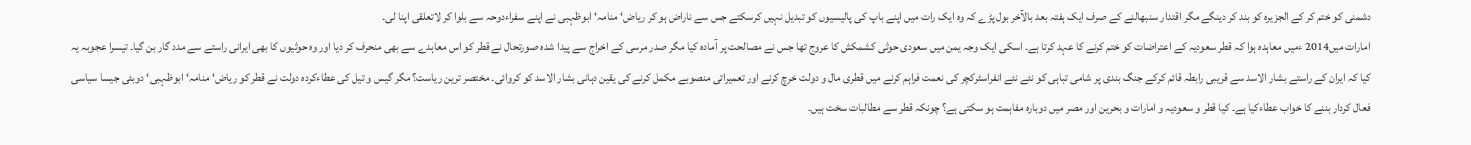دشمنی کو ختم کر کے الجزیرہ کو بند کر دینگے مگر اقتدار سنبھالنے کے صرف ایک ہفتہ بعد بالآخر بول پڑے کہ وہ ایک رات میں اپنے باپ کی پالیسیوں کو تبدیل نہیں کرسکتے جس سے ناراض ہو کر ریاض‘ منامہ‘ ابوظہبی نے اپنے سفراءدوحہ سے بلوا کر لاتعلقی اپنا لی۔
امارات میں2014 ءمیں معاہدہ ہوا کہ قطر سعودیہ کے اعتراضات کو ختم کرنے کا عہد کرتا ہے۔ اسکی ایک وجہ یمن میں سعودی حوثی کشمکش کا عروج تھا جس نے مصالحت پر آمادہ کیا مگر صدر مرسی کے اخراج سے پیدا شدہ صورتحال نے قطر کو اس معاہدے سے بھی منحرف کر دیا اور وہ حوثیوں کا بھی ایرانی راستے سے مدد گار بن گیا۔ تیسرا عجوبہ یہ کیا کہ ایران کے راستے بشار الاسد سے قریبی رابطہ قائم کرکے جنگ بندی پر شامی تباہی کو نئے نئے انفراسٹرکچر کی نعمت فراہم کرنے میں قطری مال و دولت خرچ کرنے اور تعمیراتی منصوبے مکمل کرنے کی یقین دہانی بشار الاسد کو کروائی۔ مختصر ترین ریاست؟ مگر گیس و تیل کی عطاءکردہ دولت نے قطر کو ریاض‘ منامہ‘ ابوظہبی‘ دوبئی جیسا سیاسی فعال کردار بننے کا خواب عطاءکیا ہے۔ کیا قطر و سعودیہ و امارات و بحرین اور مصر میں دوبارہ مفاہمت ہو سکتی ہے؟ چونکہ قطر سے مطالبات سخت ہیں۔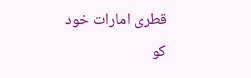قطری امارات خود کو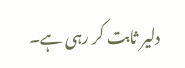دلیر ثابت کر رہی ہے۔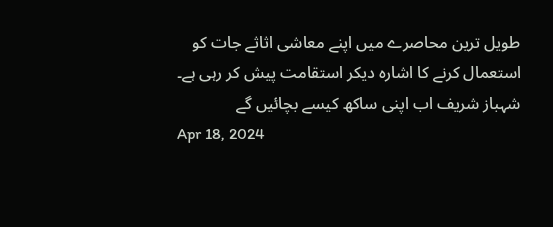طویل ترین محاصرے میں اپنے معاشی اثاثے جات کو استعمال کرنے کا اشارہ دیکر استقامت پیش کر رہی ہے۔
شہباز شریف اب اپنی ساکھ کیسے بچائیں گے
Apr 18, 2024